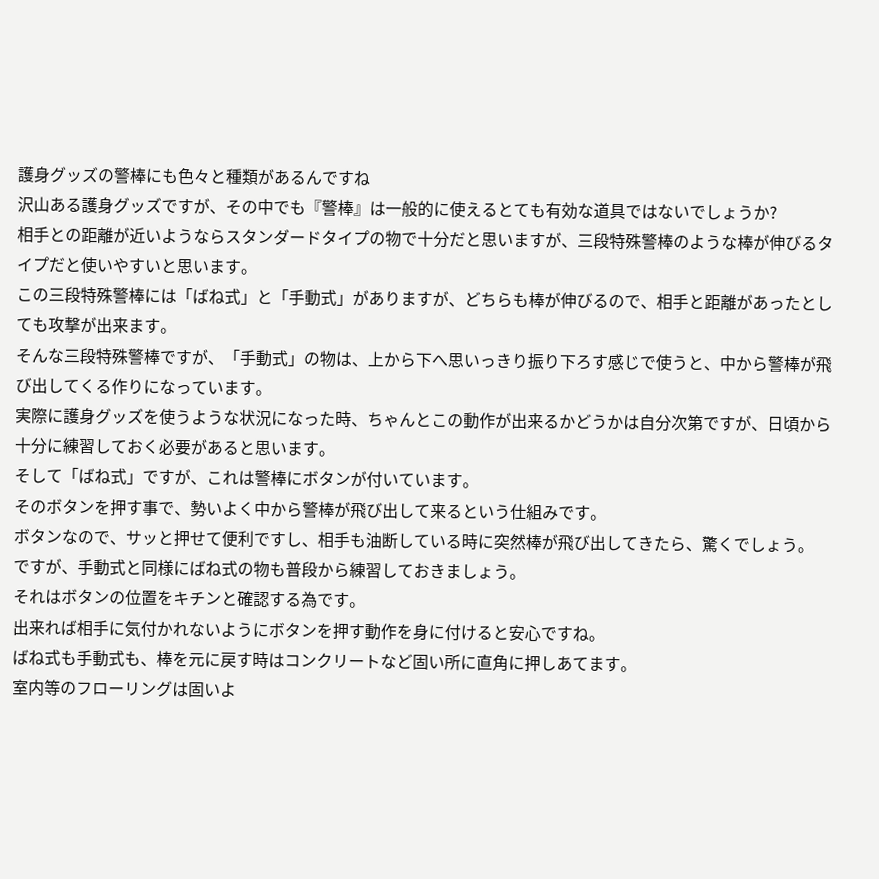護身グッズの警棒にも色々と種類があるんですね
沢山ある護身グッズですが、その中でも『警棒』は一般的に使えるとても有効な道具ではないでしょうか?
相手との距離が近いようならスタンダードタイプの物で十分だと思いますが、三段特殊警棒のような棒が伸びるタイプだと使いやすいと思います。
この三段特殊警棒には「ばね式」と「手動式」がありますが、どちらも棒が伸びるので、相手と距離があったとしても攻撃が出来ます。
そんな三段特殊警棒ですが、「手動式」の物は、上から下へ思いっきり振り下ろす感じで使うと、中から警棒が飛び出してくる作りになっています。
実際に護身グッズを使うような状況になった時、ちゃんとこの動作が出来るかどうかは自分次第ですが、日頃から十分に練習しておく必要があると思います。
そして「ばね式」ですが、これは警棒にボタンが付いています。
そのボタンを押す事で、勢いよく中から警棒が飛び出して来るという仕組みです。
ボタンなので、サッと押せて便利ですし、相手も油断している時に突然棒が飛び出してきたら、驚くでしょう。
ですが、手動式と同様にばね式の物も普段から練習しておきましょう。
それはボタンの位置をキチンと確認する為です。
出来れば相手に気付かれないようにボタンを押す動作を身に付けると安心ですね。
ばね式も手動式も、棒を元に戻す時はコンクリートなど固い所に直角に押しあてます。
室内等のフローリングは固いよ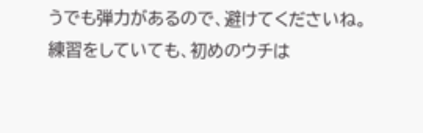うでも弾力があるので、避けてくださいね。
練習をしていても、初めのウチは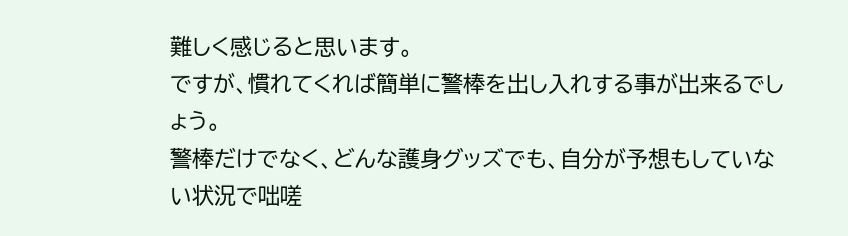難しく感じると思います。
ですが、慣れてくれば簡単に警棒を出し入れする事が出来るでしょう。
警棒だけでなく、どんな護身グッズでも、自分が予想もしていない状況で咄嗟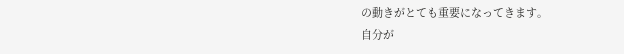の動きがとても重要になってきます。
自分が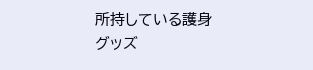所持している護身グッズ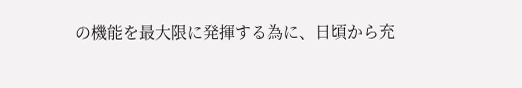の機能を最大限に発揮する為に、日頃から充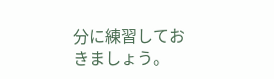分に練習しておきましょう。